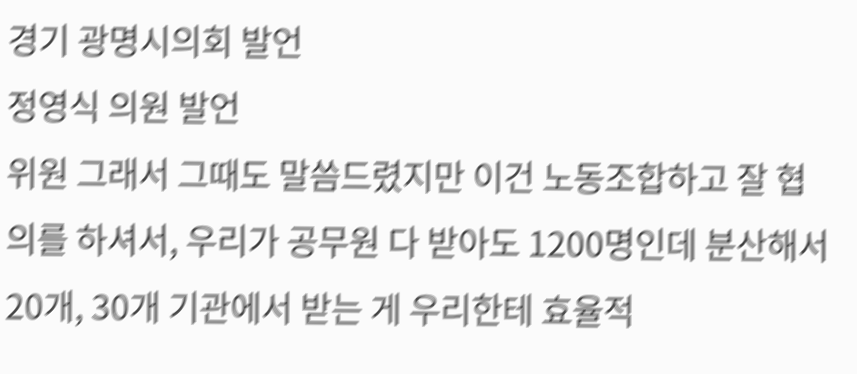경기 광명시의회 발언
정영식 의원 발언
위원 그래서 그때도 말씀드렸지만 이건 노동조합하고 잘 협의를 하셔서, 우리가 공무원 다 받아도 1200명인데 분산해서 20개, 30개 기관에서 받는 게 우리한테 효율적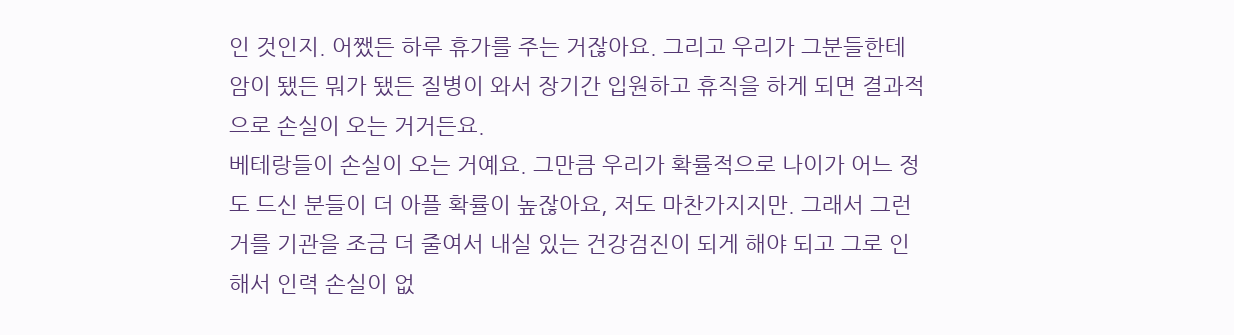인 것인지. 어쨌든 하루 휴가를 주는 거잖아요. 그리고 우리가 그분들한테 암이 됐든 뭐가 됐든 질병이 와서 장기간 입원하고 휴직을 하게 되면 결과적으로 손실이 오는 거거든요.
베테랑들이 손실이 오는 거예요. 그만큼 우리가 확률적으로 나이가 어느 정도 드신 분들이 더 아플 확률이 높잖아요, 저도 마찬가지지만. 그래서 그런 거를 기관을 조금 더 줄여서 내실 있는 건강검진이 되게 해야 되고 그로 인해서 인력 손실이 없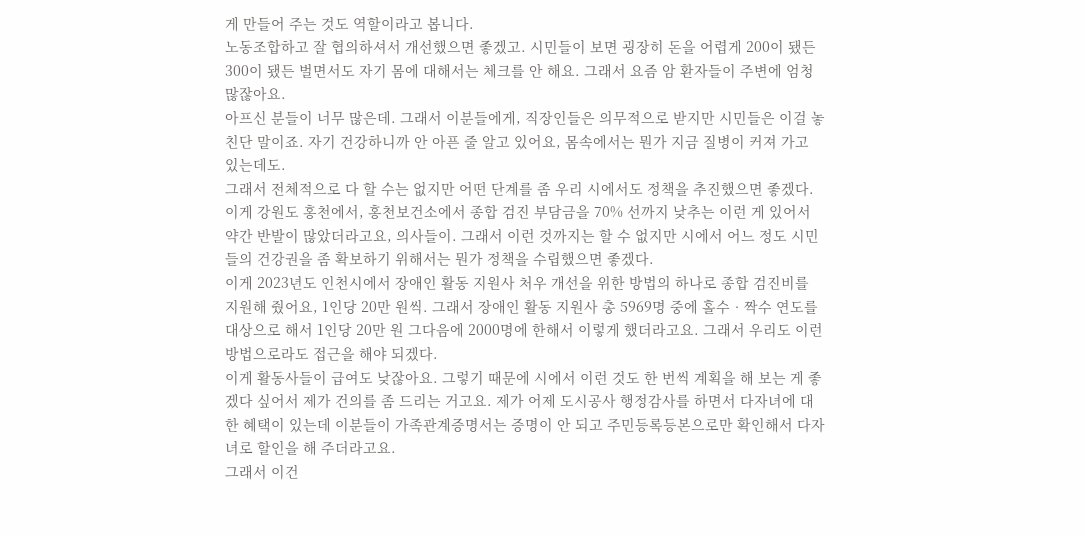게 만들어 주는 것도 역할이라고 봅니다.
노동조합하고 잘 협의하셔서 개선했으면 좋겠고. 시민들이 보면 굉장히 돈을 어렵게 200이 됐든 300이 됐든 벌면서도 자기 몸에 대해서는 체크를 안 해요. 그래서 요즘 암 환자들이 주변에 엄청 많잖아요.
아프신 분들이 너무 많은데. 그래서 이분들에게, 직장인들은 의무적으로 받지만 시민들은 이걸 놓친단 말이죠. 자기 건강하니까 안 아픈 줄 알고 있어요, 몸속에서는 뭔가 지금 질병이 커져 가고 있는데도.
그래서 전체적으로 다 할 수는 없지만 어떤 단계를 좀 우리 시에서도 정책을 추진했으면 좋겠다. 이게 강원도 홍천에서, 홍천보건소에서 종합 검진 부담금을 70% 선까지 낮추는 이런 게 있어서 약간 반발이 많았더라고요, 의사들이. 그래서 이런 것까지는 할 수 없지만 시에서 어느 정도 시민들의 건강권을 좀 확보하기 위해서는 뭔가 정책을 수립했으면 좋겠다.
이게 2023년도 인천시에서 장애인 활동 지원사 처우 개선을 위한 방법의 하나로 종합 검진비를 지원해 줬어요, 1인당 20만 원씩. 그래서 장애인 활동 지원사 총 5969명 중에 홀수‧짝수 연도를 대상으로 해서 1인당 20만 원 그다음에 2000명에 한해서 이렇게 했더라고요. 그래서 우리도 이런 방법으로라도 접근을 해야 되겠다.
이게 활동사들이 급여도 낮잖아요. 그렇기 때문에 시에서 이런 것도 한 번씩 계획을 해 보는 게 좋겠다 싶어서 제가 건의를 좀 드리는 거고요. 제가 어제 도시공사 행정감사를 하면서 다자녀에 대한 혜택이 있는데 이분들이 가족관계증명서는 증명이 안 되고 주민등록등본으로만 확인해서 다자녀로 할인을 해 주더라고요.
그래서 이건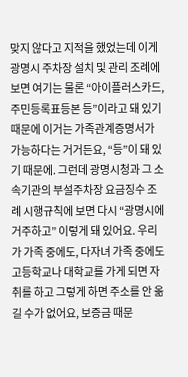맞지 않다고 지적을 했었는데 이게 광명시 주차장 설치 및 관리 조례에 보면 여기는 물론 “아이플러스카드, 주민등록표등본 등”이라고 돼 있기 때문에 이거는 가족관계증명서가 가능하다는 거거든요, “등”이 돼 있기 때문에. 그런데 광명시청과 그 소속기관의 부설주차장 요금징수 조례 시행규칙에 보면 다시 “광명시에 거주하고” 이렇게 돼 있어요. 우리가 가족 중에도, 다자녀 가족 중에도 고등학교나 대학교를 가게 되면 자취를 하고 그렇게 하면 주소를 안 옮길 수가 없어요, 보증금 때문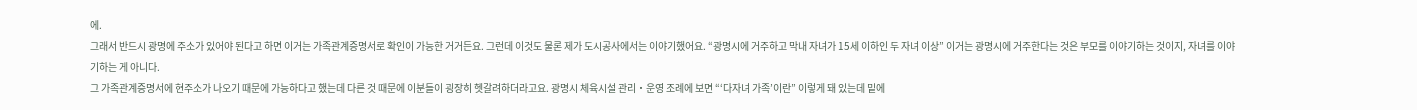에.
그래서 반드시 광명에 주소가 있어야 된다고 하면 이거는 가족관계증명서로 확인이 가능한 거거든요. 그런데 이것도 물론 제가 도시공사에서는 이야기했어요. “광명시에 거주하고 막내 자녀가 15세 이하인 두 자녀 이상” 이거는 광명시에 거주한다는 것은 부모를 이야기하는 것이지, 자녀를 이야기하는 게 아니다.
그 가족관계증명서에 현주소가 나오기 때문에 가능하다고 했는데 다른 것 때문에 이분들이 굉장히 헷갈려하더라고요. 광명시 체육시설 관리‧운영 조례에 보면 “‘다자녀 가족’이란” 이렇게 돼 있는데 밑에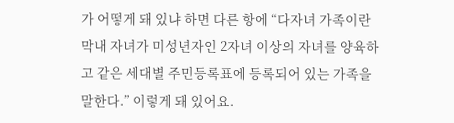가 어떻게 돼 있냐 하면 다른 항에 “다자녀 가족이란 막내 자녀가 미성년자인 2자녀 이상의 자녀를 양육하고 같은 세대별 주민등록표에 등록되어 있는 가족을 말한다.” 이렇게 돼 있어요.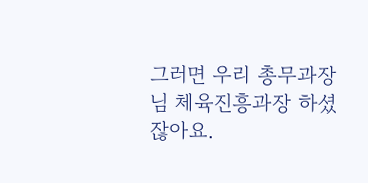그러면 우리 총무과장님 체육진흥과장 하셨잖아요.